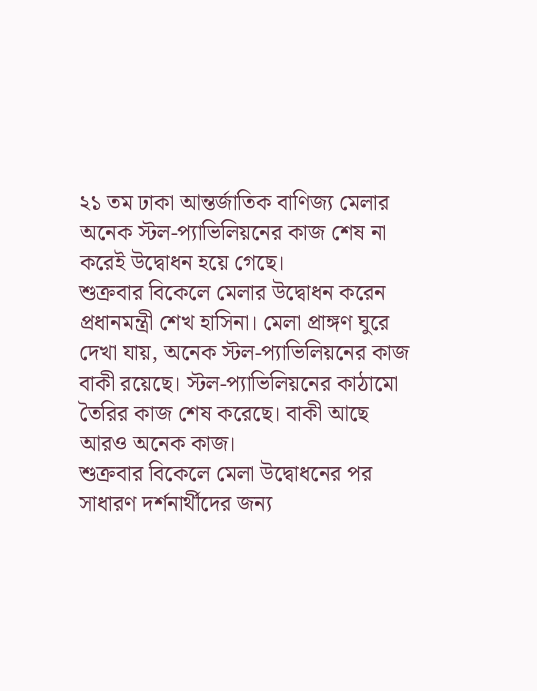২১ তম ঢাকা আন্তর্জাতিক বাণিজ্য মেলার অনেক স্টল-প্যাভিলিয়নের কাজ শেষ না করেই উদ্বোধন হয়ে গেছে।
শুক্রবার বিকেলে মেলার উদ্বোধন করেন প্রধানমন্ত্রী শেখ হাসিনা। মেলা প্রাঙ্গণ ঘুরে দেখা যায়, অনেক স্টল-প্যাভিলিয়নের কাজ বাকী রয়েছে। স্টল-প্যাভিলিয়নের কাঠামো তৈরির কাজ শেষ করেছে। বাকী আছে আরও অনেক কাজ।
শুক্রবার বিকেলে মেলা উদ্বোধনের পর সাধারণ দর্শনার্থীদের জন্য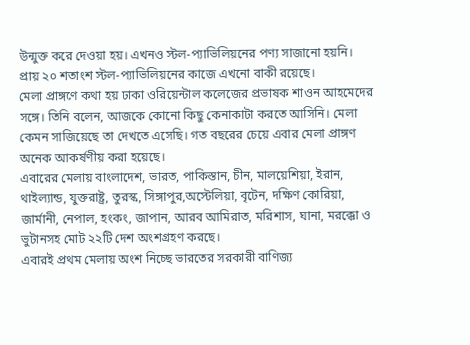উন্মুক্ত করে দেওয়া হয়। এখনও স্টল-প্যাভিলিয়নের পণ্য সাজানো হয়নি। প্রায় ২০ শতাংশ স্টল-প্যাভিলিয়নের কাজে এখনো বাকী রয়েছে।
মেলা প্রাঙ্গণে কথা হয় ঢাকা ওরিয়েন্টাল কলেজের প্রভাষক শাওন আহমেদের সঙ্গে। তিনি বলেন, আজকে কোনো কিছু কেনাকাটা করতে আসিনি। মেলা কেমন সাজিয়েছে তা দেখতে এসেছি। গত বছরের চেয়ে এবার মেলা প্রাঙ্গণ অনেক আকর্ষণীয় করা হয়েছে।
এবারের মেলায় বাংলাদেশ, ভারত, পাকিস্তান, চীন, মালয়েশিয়া, ইরান, থাইল্যান্ড, যুক্তরাষ্ট্র, তুরস্ক, সিঙ্গাপুর,অস্টেলিয়া, বৃটেন, দক্ষিণ কোরিয়া, জার্মানী, নেপাল, হংকং, জাপান, আরব আমিরাত, মরিশাস, ঘানা, মরক্কো ও ভুটানসহ মোট ২২টি দেশ অংশগ্রহণ করছে।
এবারই প্রথম মেলায় অংশ নিচ্ছে ভারতের সরকারী বাণিজ্য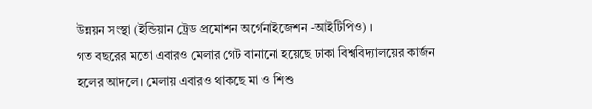উন্নয়ন সংস্থা (ইন্ডিয়ান ট্রেড প্রমোশন অর্গেনাইজেশন -আইটিপিও) ।
গত বছরের মতো এবারও মেলার গেট বানানো হয়েছে ঢাকা বিশ্ববিদ্যালয়ের কার্জন হলের আদলে। মেলায় এবারও থাকছে মা ও শিশু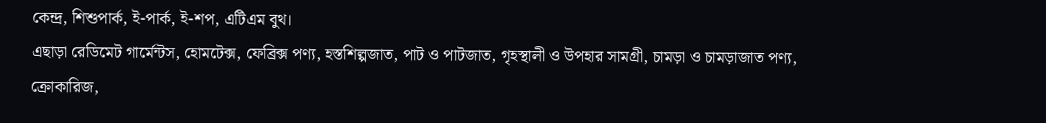কেন্দ্র, শিশুপার্ক, ই-পার্ক, ই-শপ, এটিএম বুথ।
এছাড়া রেডিমেট গার্মেন্টস, হোমটেক্স, ফেব্রিক্স পণ্য, হস্তশিল্পজাত, পাট ও পাটজাত, গৃহস্থালী ও উপহার সামগ্রী, চামড়া ও চামড়াজাত পণ্য, ক্রোকারিজ,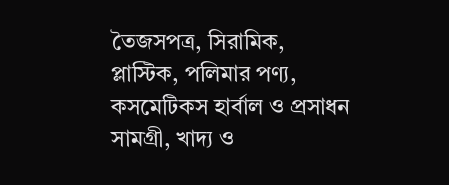তৈজসপত্র, সিরামিক, প্লাস্টিক, পলিমার পণ্য, কসমেটিকস হার্বাল ও প্রসাধন সামগ্রী, খাদ্য ও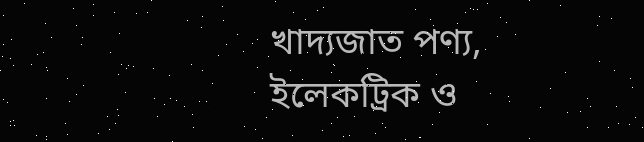খাদ্যজাত পণ্য, ইলেকট্রিক ও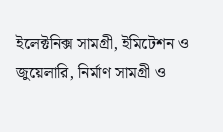ইলেক্টনিক্স সামগ্রী, ইমিটেশন ও জুয়েলারি, নির্মাণ সামগ্রী ও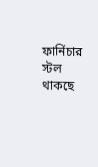ফার্নিচার স্টল থাকছে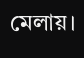মেলায়।